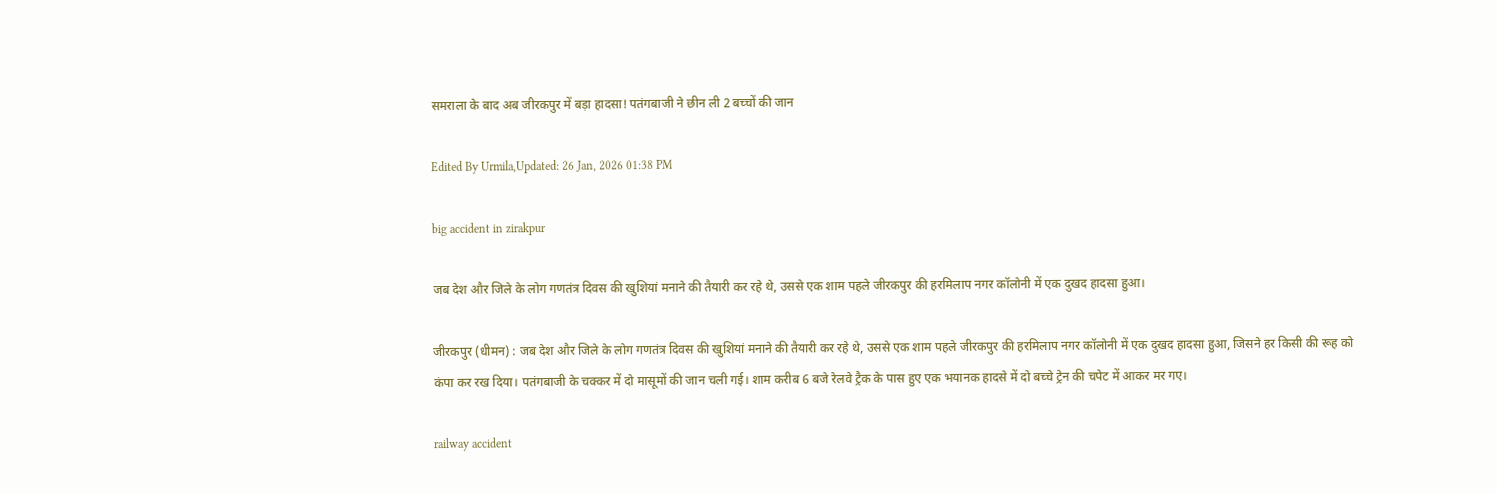समराला के बाद अब जीरकपुर में बड़ा हादसा! पतंगबाजी ने छीन ली 2 बच्चों की जान

Edited By Urmila,Updated: 26 Jan, 2026 01:38 PM

big accident in zirakpur

जब देश और जिले के लोग गणतंत्र दिवस की खुशियां मनाने की तैयारी कर रहे थे, उससे एक शाम पहले जीरकपुर की हरमिलाप नगर कॉलोनी में एक दुखद हादसा हुआ।

जीरकपुर (धीमन) : जब देश और जिले के लोग गणतंत्र दिवस की खुशियां मनाने की तैयारी कर रहे थे, उससे एक शाम पहले जीरकपुर की हरमिलाप नगर कॉलोनी में एक दुखद हादसा हुआ, जिसने हर किसी की रूह को कंपा कर रख दिया। पतंगबाजी के चक्कर में दो मासूमों की जान चली गई। शाम करीब 6 बजे रेलवे ट्रैक के पास हुए एक भयानक हादसे में दो बच्चे ट्रेन की चपेट में आकर मर गए।

railway accident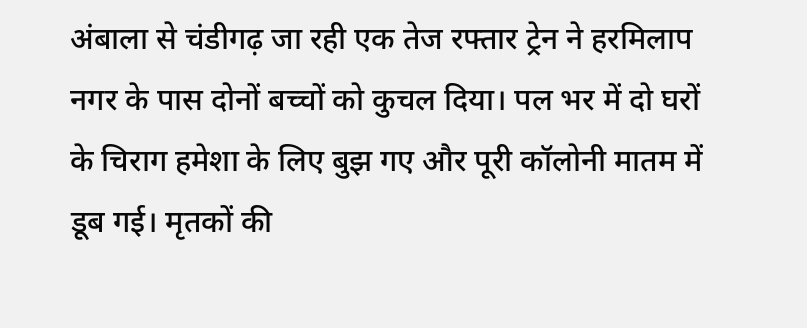अंबाला से चंडीगढ़ जा रही एक तेज रफ्तार ट्रेन ने हरमिलाप नगर के पास दोनों बच्चों को कुचल दिया। पल भर में दो घरों के चिराग हमेशा के लिए बुझ गए और पूरी कॉलोनी मातम में डूब गई। मृतकों की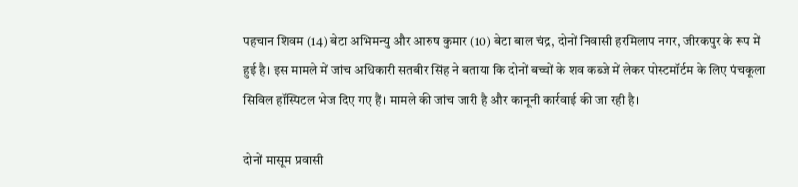पहचान शिवम (14) बेटा अभिमन्यु और आरुष कुमार (10) बेटा बाल चंद्र, दोनों निवासी हरमिलाप नगर, जीरकपुर के रूप में हुई है। इस मामले में जांच अधिकारी सतबीर सिंह ने बताया कि दोनों बच्चों के शव कब्जे में लेकर पोस्टमॉर्टम के लिए पंचकूला सिविल हॉस्पिटल भेज दिए गए हैं। मामले की जांच जारी है और कानूनी कार्रवाई की जा रही है।

दोनों मासूम प्रवासी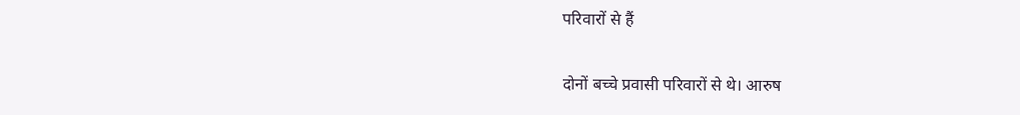परिवारों से हैं

दोनों बच्चे प्रवासी परिवारों से थे। आरुष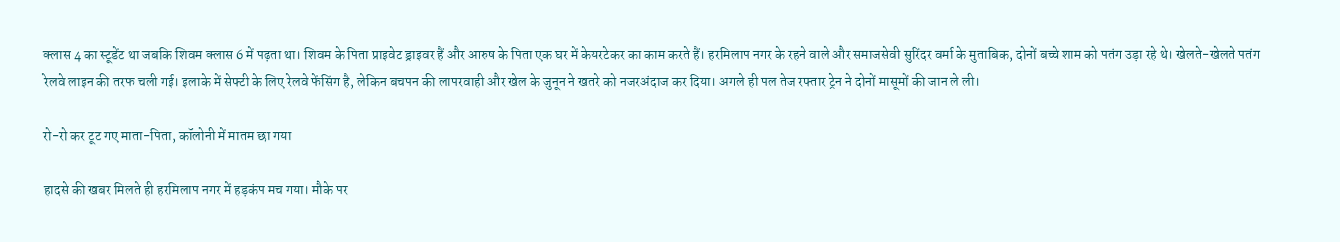क्लास 4 का स्टूडेंट था जबकि शिवम क्लास 6 में पढ़ता था। शिवम के पिता प्राइवेट ड्राइवर हैं और आरुष के पिता एक घर में केयरटेकर का काम करते हैं। हरमिलाप नगर के रहने वाले और समाजसेवी सुरिंदर वर्मा के मुताबिक, दोनों बच्चे शाम को पतंग उड़ा रहे थे। खेलते-खेलते पतंग रेलवे लाइन की तरफ चली गई। इलाके में सेफ्टी के लिए रेलवे फेंसिंग है, लेकिन बचपन की लापरवाही और खेल के जुनून ने खतरे को नजरअंदाज कर दिया। अगले ही पल तेज रफ्तार ट्रेन ने दोनों मासूमों की जान ले ली।

रो-रो कर टूट गए माता-पिता, कॉलोनी में मातम छा गया

हादसे की खबर मिलते ही हरमिलाप नगर में हड़कंप मच गया। मौके पर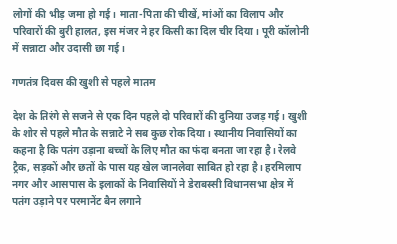लोगों की भीड़ जमा हो गई। माता-पिता की चीखें, मांओं का विलाप और परिवारों की बुरी हालत, इस मंजर ने हर किसी का दिल चीर दिया। पूरी कॉलोनी में सन्नाटा और उदासी छा गई।

गणतंत्र दिवस की खुशी से पहले मातम

देश के तिरंगे से सजने से एक दिन पहले दो परिवारों की दुनिया उजड़ गई। खुशी के शोर से पहले मौत के सन्नाटे ने सब कुछ रोक दिया। स्थानीय निवासियों का कहना है कि पतंग उड़ाना बच्चों के लिए मौत का फंदा बनता जा रहा है। रेलवे ट्रैक, सड़कों और छतों के पास यह खेल जानलेवा साबित हो रहा है। हरमिलाप नगर और आसपास के इलाकों के निवासियों ने डेराबस्सी विधानसभा क्षेत्र में पतंग उड़ाने पर परमानेंट बैन लगाने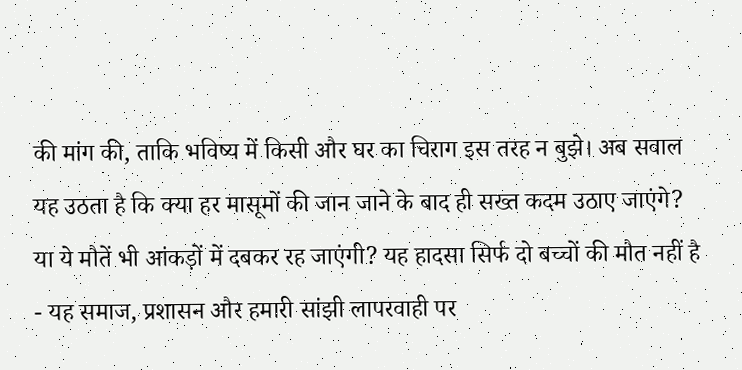की मांग की, ताकि भविष्य में किसी और घर का चिराग इस तरह न बुझे। अब सवाल यह उठता है कि क्या हर मासूमों की जान जाने के बाद ही सख्त कदम उठाए जाएंगे? या ये मौतें भी आंकड़ों में दबकर रह जाएंगी? यह हादसा सिर्फ दो बच्चों की मौत नहीं है - यह समाज, प्रशासन और हमारी सांझी लापरवाही पर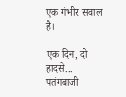एक गंभीर सवाल है।

एक दिन, दो हादसे... पतंगबाजी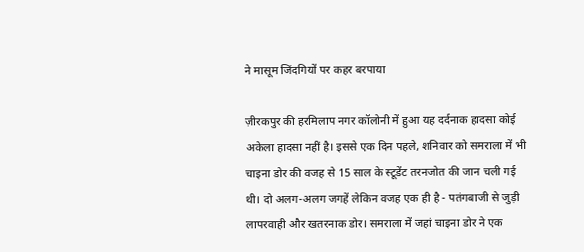ने मासूम जिंदगियों पर कहर बरपाया

ज़ीरकपुर की हरमिलाप नगर कॉलोनी में हुआ यह दर्दनाक हादसा कोई अकेला हादसा नहीं है। इससे एक दिन पहले, शनिवार को समराला में भी चाइना डोर की वजह से 15 साल के स्टूडेंट तरनजोत की जान चली गई थी। दो अलग-अलग जगहें लेकिन वजह एक ही है - पतंगबाजी से जुड़ी लापरवाही और खतरनाक डोर। समराला में जहां चाइना डोर ने एक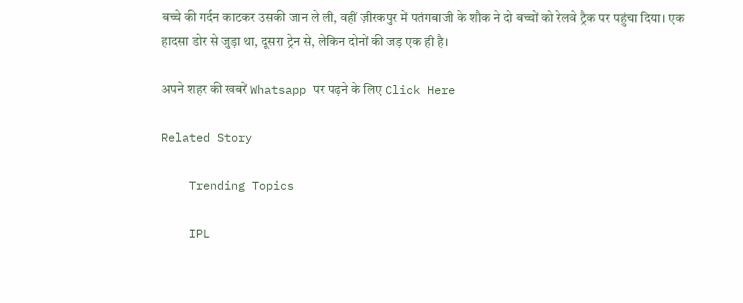बच्चे की गर्दन काटकर उसकी जान ले ली, वहीं ज़ीरकपुर में पतंगबाजी के शौक ने दो बच्चों को रेलवे ट्रैक पर पहुंचा दिया। एक हादसा डोर से जुड़ा था, दूसरा ट्रेन से, लेकिन दोनों की जड़ एक ही है।

अपने शहर की खबरें Whatsapp पर पढ़ने के लिए Click Here

Related Story

    Trending Topics

    IPL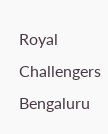Royal Challengers Bengaluru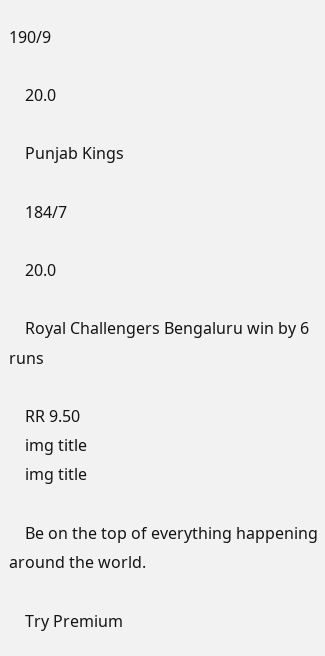190/9

    20.0

    Punjab Kings

    184/7

    20.0

    Royal Challengers Bengaluru win by 6 runs

    RR 9.50
    img title
    img title

    Be on the top of everything happening around the world.

    Try Premium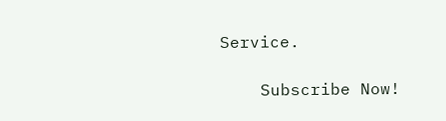Service.

    Subscribe Now!